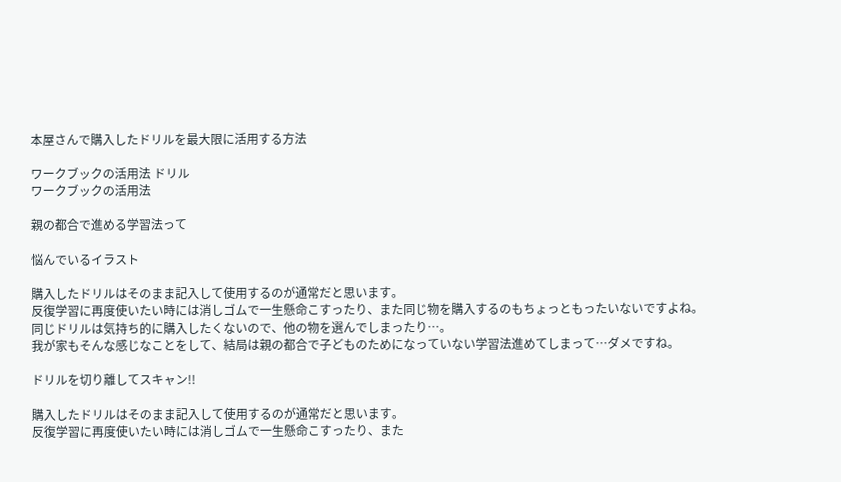本屋さんで購入したドリルを最大限に活用する方法

ワークブックの活用法 ドリル
ワークブックの活用法

親の都合で進める学習法って

悩んでいるイラスト

購入したドリルはそのまま記入して使用するのが通常だと思います。
反復学習に再度使いたい時には消しゴムで一生懸命こすったり、また同じ物を購入するのもちょっともったいないですよね。
同じドリルは気持ち的に購入したくないので、他の物を選んでしまったり…。
我が家もそんな感じなことをして、結局は親の都合で子どものためになっていない学習法進めてしまって…ダメですね。

ドリルを切り離してスキャン!!

購入したドリルはそのまま記入して使用するのが通常だと思います。
反復学習に再度使いたい時には消しゴムで一生懸命こすったり、また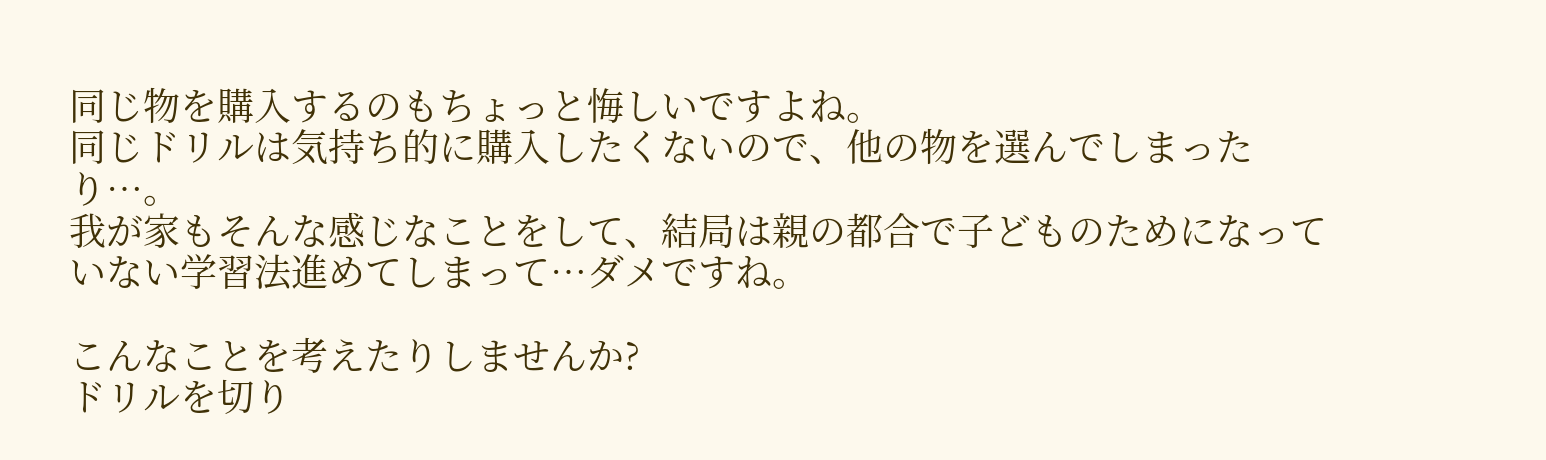同じ物を購入するのもちょっと悔しいですよね。
同じドリルは気持ち的に購入したくないので、他の物を選んでしまったり…。
我が家もそんな感じなことをして、結局は親の都合で子どものためになっていない学習法進めてしまって…ダメですね。

こんなことを考えたりしませんか?
ドリルを切り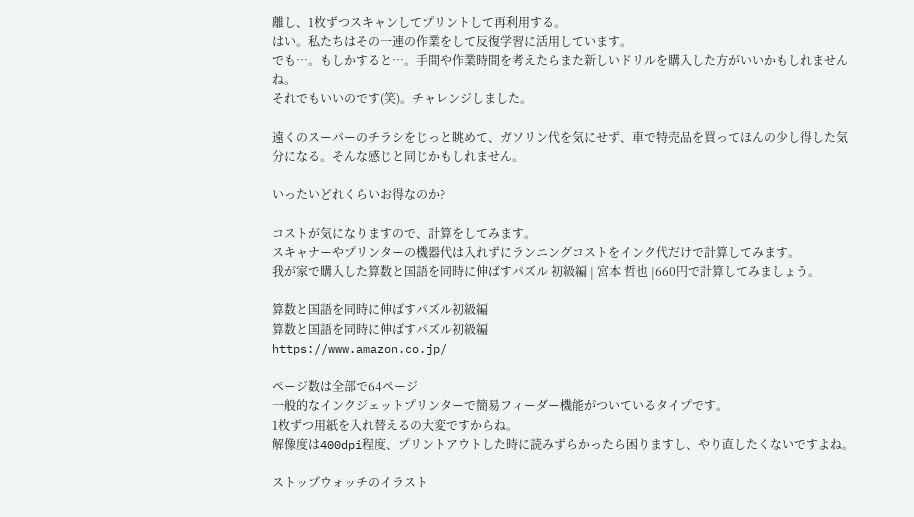離し、1枚ずつスキャンしてプリントして再利用する。
はい。私たちはその一連の作業をして反復学習に活用しています。
でも…。もしかすると…。手間や作業時間を考えたらまた新しいドリルを購入した方がいいかもしれませんね。
それでもいいのです(笑)。チャレンジしました。

遠くのスーパーのチラシをじっと眺めて、ガソリン代を気にせず、車で特売品を買ってほんの少し得した気分になる。そんな感じと同じかもしれません。

いったいどれくらいお得なのか?

コストが気になりますので、計算をしてみます。
スキャナーやプリンターの機器代は入れずにランニングコストをインク代だけで計算してみます。
我が家で購入した算数と国語を同時に伸ばすパズル 初級編 | 宮本 哲也 |660円で計算してみましょう。

算数と国語を同時に伸ばすパズル初級編
算数と国語を同時に伸ばすパズル初級編
https://www.amazon.co.jp/

ページ数は全部で64ページ
一般的なインクジェットプリンターで簡易フィーダー機能がついているタイプです。
1枚ずつ用紙を入れ替えるの大変ですからね。
解像度は400dpi程度、プリントアウトした時に読みずらかったら困りますし、やり直したくないですよね。

ストップウォッチのイラスト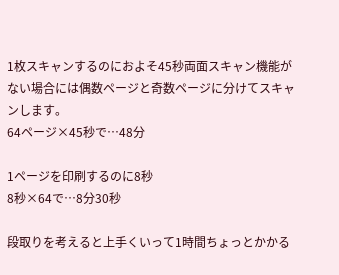1枚スキャンするのにおよそ45秒両面スキャン機能がない場合には偶数ページと奇数ページに分けてスキャンします。
64ページ×45秒で…48分

1ページを印刷するのに8秒
8秒×64で…8分30秒

段取りを考えると上手くいって1時間ちょっとかかる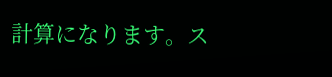計算になります。ス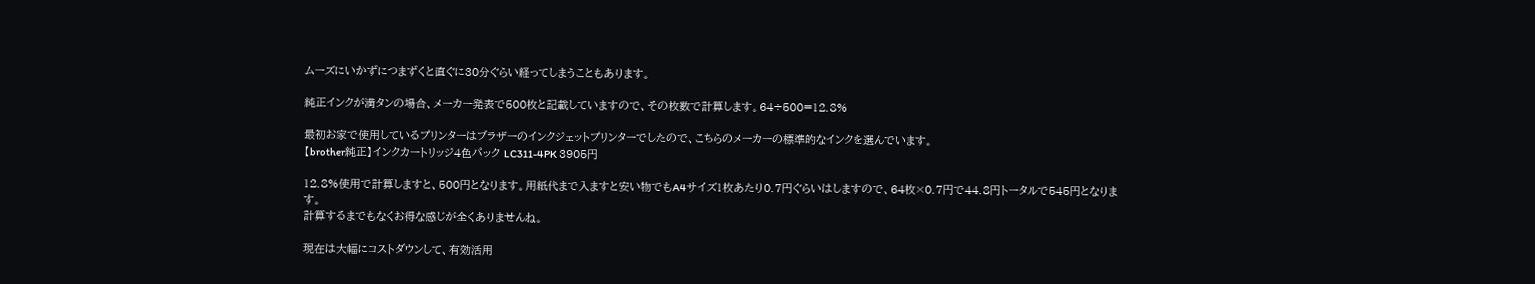ムーズにいかずにつまずくと直ぐに30分ぐらい経ってしまうこともあります。

純正インクが満タンの場合、メーカー発表で500枚と記載していますので、その枚数で計算します。64÷500=12.8%

最初お家で使用しているプリンターはブラザーのインクジェットプリンターでしたので、こちらのメーカーの標準的なインクを選んでいます。
【brother純正】インクカートリッジ4色パック LC311-4PK 3905円

12.8%使用で計算しますと、500円となります。用紙代まで入ますと安い物でもA4サイズ1枚あたり0.7円ぐらいはしますので、64枚×0.7円で44.8円トータルで545円となります。
計算するまでもなくお得な感じが全くありませんね。

現在は大幅にコストダウンして、有効活用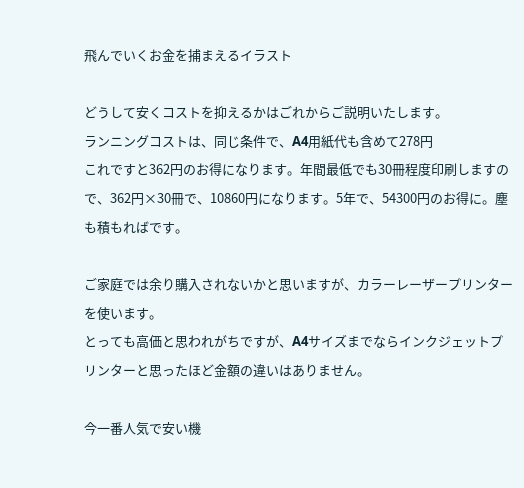飛んでいくお金を捕まえるイラスト

どうして安くコストを抑えるかはごれからご説明いたします。
ランニングコストは、同じ条件で、A4用紙代も含めて278円
これですと362円のお得になります。年間最低でも30冊程度印刷しますので、362円×30冊で、10860円になります。5年で、54300円のお得に。塵も積もればです。

ご家庭では余り購入されないかと思いますが、カラーレーザープリンターを使います。
とっても高価と思われがちですが、A4サイズまでならインクジェットプリンターと思ったほど金額の違いはありません。

今一番人気で安い機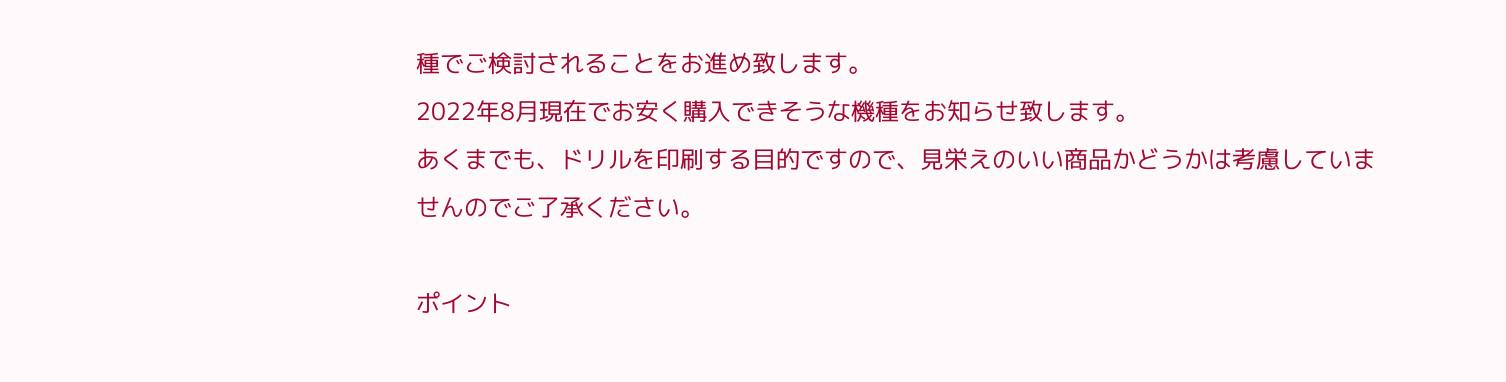種でご検討されることをお進め致します。
2022年8月現在でお安く購入できそうな機種をお知らせ致します。
あくまでも、ドリルを印刷する目的ですので、見栄えのいい商品かどうかは考慮していませんのでご了承ください。

ポイント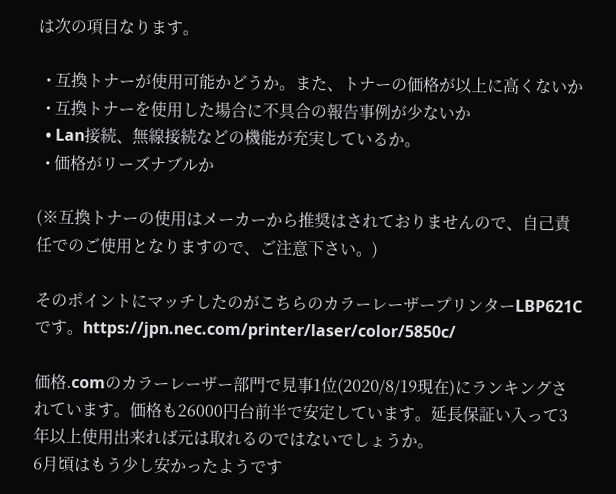は次の項目なります。

  • 互換トナーが使用可能かどうか。また、トナーの価格が以上に高くないか
  • 互換トナーを使用した場合に不具合の報告事例が少ないか
  • Lan接続、無線接続などの機能が充実しているか。
  • 価格がリーズナブルか

(※互換トナーの使用はメーカーから推奨はされておりませんので、自己責任でのご使用となりますので、ご注意下さい。)

そのポイントにマッチしたのがこちらのカラーレーザープリンターLBP621Cです。https://jpn.nec.com/printer/laser/color/5850c/

価格.comのカラーレーザー部門で見事1位(2020/8/19現在)にランキングされています。価格も26000円台前半で安定しています。延長保証い入って3年以上使用出来れば元は取れるのではないでしょうか。
6月頃はもう少し安かったようです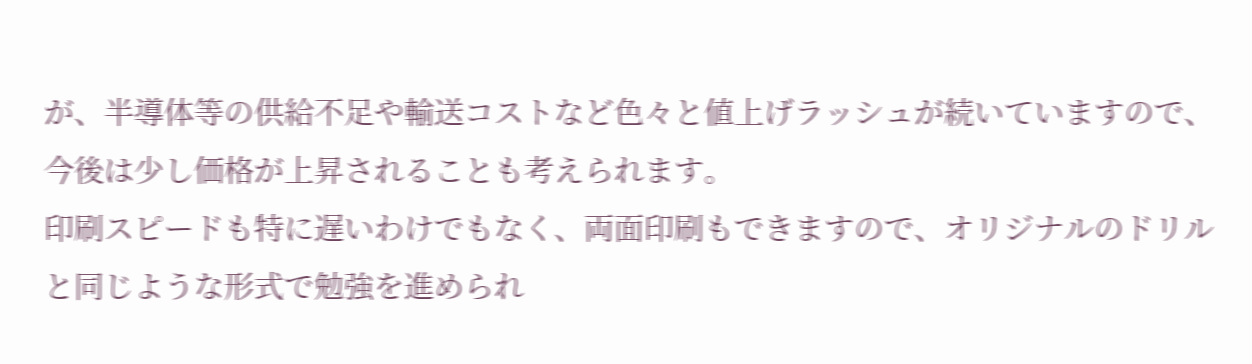が、半導体等の供給不足や輸送コストなど色々と値上げラッシュが続いていますので、今後は少し価格が上昇されることも考えられます。
印刷スピードも特に遅いわけでもなく、両面印刷もできますので、オリジナルのドリルと同じような形式で勉強を進められ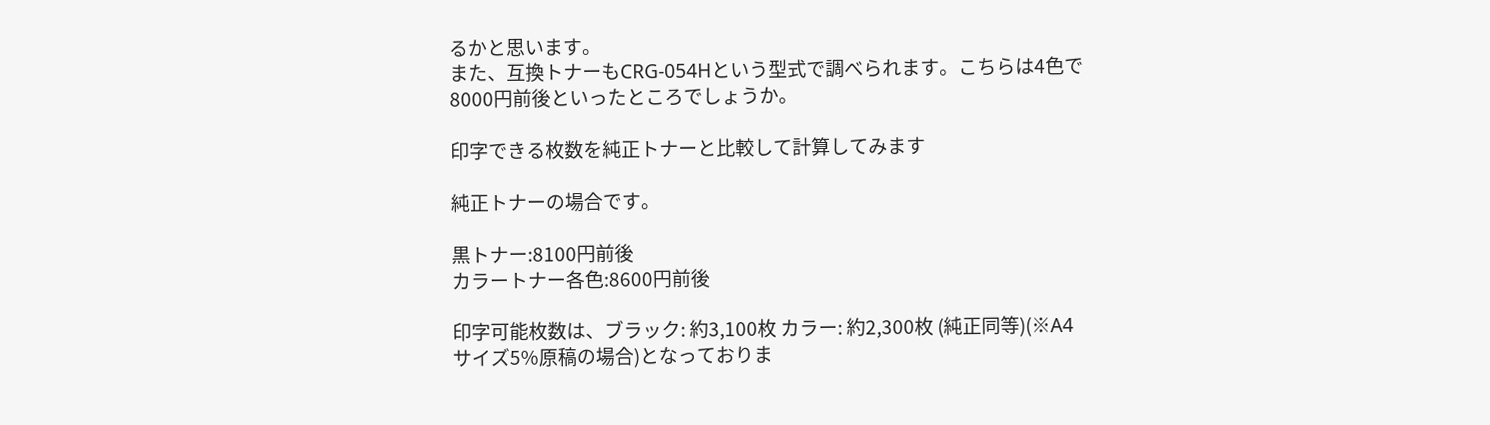るかと思います。
また、互換トナーもCRG-054Hという型式で調べられます。こちらは4色で8000円前後といったところでしょうか。

印字できる枚数を純正トナーと比較して計算してみます

純正トナーの場合です。

黒トナー:8100円前後
カラートナー各色:8600円前後

印字可能枚数は、ブラック: 約3,100枚 カラー: 約2,300枚 (純正同等)(※A4サイズ5%原稿の場合)となっておりま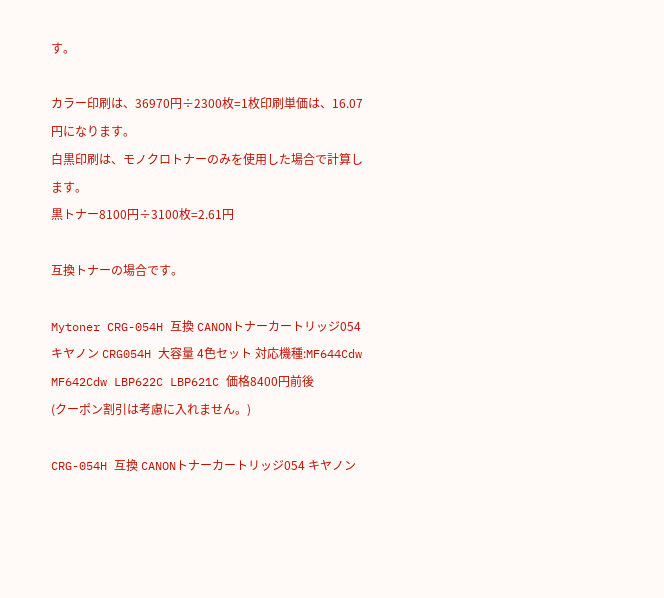す。

カラー印刷は、36970円÷2300枚=1枚印刷単価は、16.07円になります。
白黒印刷は、モノクロトナーのみを使用した場合で計算します。
黒トナー8100円÷3100枚=2.61円

互換トナーの場合です。

Mytoner CRG-054H 互換 CANONトナーカートリッジ054 キヤノン CRG054H 大容量 4色セット 対応機種:MF644Cdw MF642Cdw LBP622C LBP621C 価格8400円前後
(クーポン割引は考慮に入れません。)

CRG-054H 互換 CANONトナーカートリッジ054 キヤノン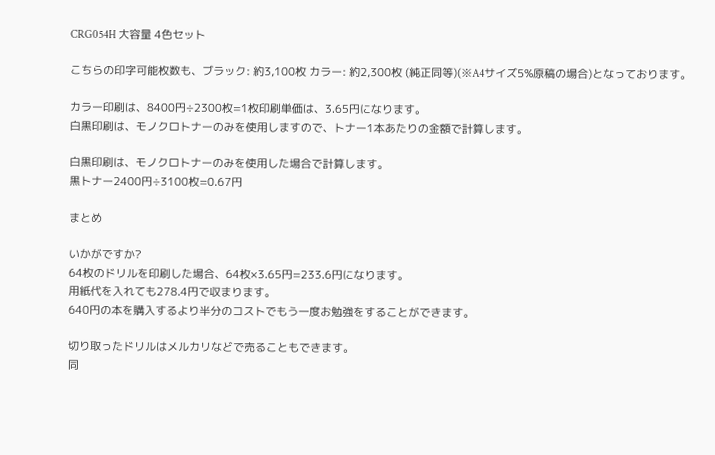CRG054H 大容量 4色セット

こちらの印字可能枚数も、ブラック: 約3,100枚 カラー: 約2,300枚 (純正同等)(※A4サイズ5%原稿の場合)となっております。

カラー印刷は、8400円÷2300枚=1枚印刷単価は、3.65円になります。
白黒印刷は、モノクロトナーのみを使用しますので、トナー1本あたりの金額で計算します。

白黒印刷は、モノクロトナーのみを使用した場合で計算します。
黒トナー2400円÷3100枚=0.67円

まとめ

いかがですか?
64枚のドリルを印刷した場合、64枚×3.65円=233.6円になります。
用紙代を入れても278.4円で収まります。
640円の本を購入するより半分のコストでもう一度お勉強をすることができます。

切り取ったドリルはメルカリなどで売ることもできます。
同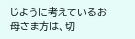じように考えているお母さま方は、切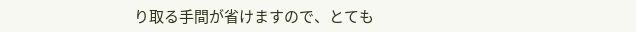り取る手間が省けますので、とても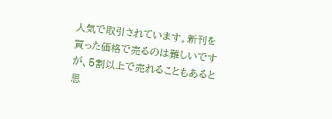人気で取引されています。新刊を買った価格で売るのは難しいですが、5割以上で売れることもあると思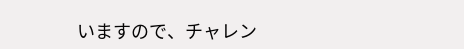いますので、チャレン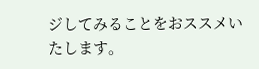ジしてみることをおススメいたします。